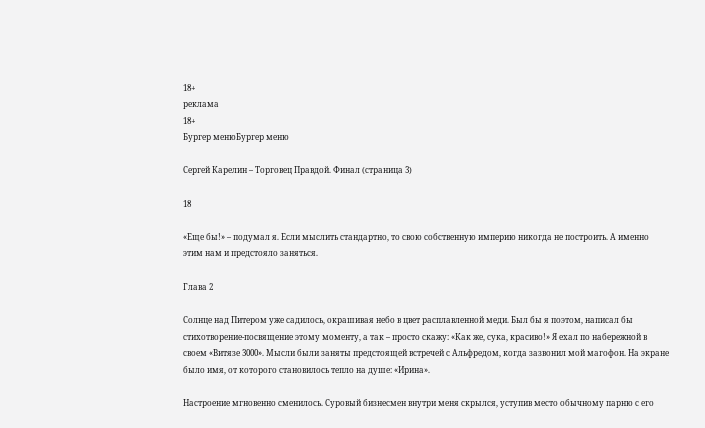18+
реклама
18+
Бургер менюБургер меню

Сергей Карелин – Торговец Правдой. Финал (страница 3)

18

«Еще бы!» – подумал я. Если мыслить стандартно, то свою собственную империю никогда не построить. А именно этим нам и предстояло заняться.

Глава 2

Солнце над Питером уже садилось, окрашивая небо в цвет расплавленной меди. Был бы я поэтом, написал бы стихотворение-посвящение этому моменту, а так – просто скажу: «Как же, сука, красиво!» Я ехал по набережной в своем «Витязе 3000». Мысли были заняты предстоящей встречей с Альфредом, когда зазвонил мой магофон. На экране было имя, от которого становилось тепло на душе: «Ирина».

Настроение мгновенно сменилось. Суровый бизнесмен внутри меня скрылся, уступив место обычному парню с его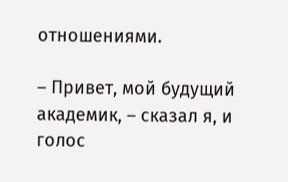отношениями.

– Привет, мой будущий академик, – сказал я, и голос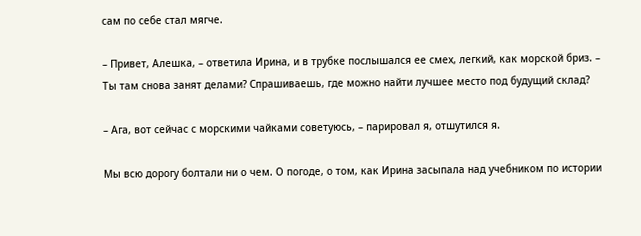сам по себе стал мягче.

– Привет, Алешка, – ответила Ирина, и в трубке послышался ее смех, легкий, как морской бриз. – Ты там снова занят делами? Спрашиваешь, где можно найти лучшее место под будущий склад?

– Ага, вот сейчас с морскими чайками советуюсь, – парировал я, отшутился я.

Мы всю дорогу болтали ни о чем. О погоде, о том, как Ирина засыпала над учебником по истории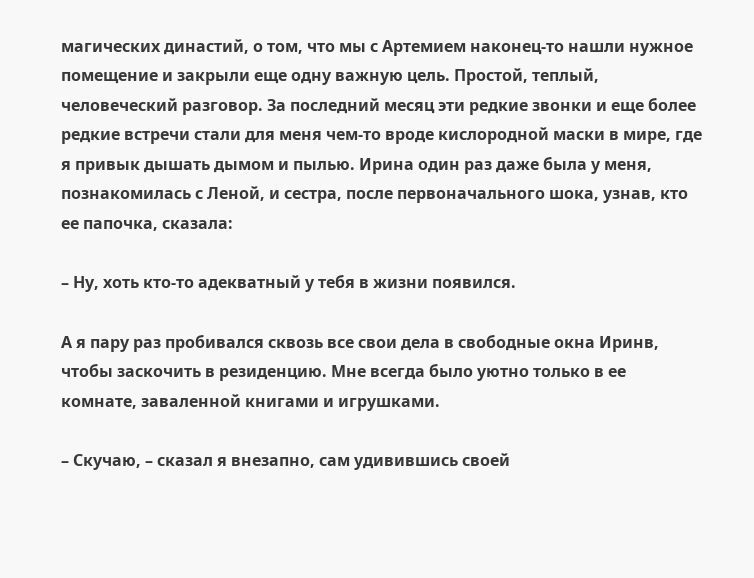магических династий, о том, что мы с Артемием наконец-то нашли нужное помещение и закрыли еще одну важную цель. Простой, теплый, человеческий разговор. За последний месяц эти редкие звонки и еще более редкие встречи стали для меня чем-то вроде кислородной маски в мире, где я привык дышать дымом и пылью. Ирина один раз даже была у меня, познакомилась с Леной, и сестра, после первоначального шока, узнав, кто ее папочка, сказала:

– Ну, хоть кто-то адекватный у тебя в жизни появился.

А я пару раз пробивался сквозь все свои дела в свободные окна Иринв, чтобы заскочить в резиденцию. Мне всегда было уютно только в ее комнате, заваленной книгами и игрушками.

– Скучаю, – сказал я внезапно, сам удивившись своей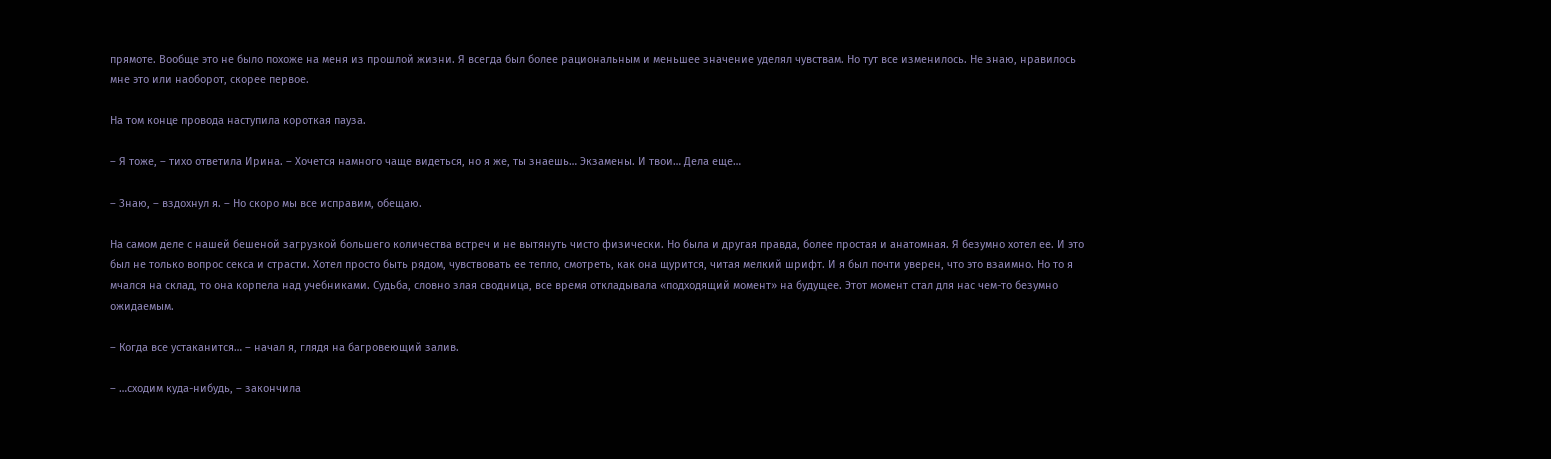прямоте. Вообще это не было похоже на меня из прошлой жизни. Я всегда был более рациональным и меньшее значение уделял чувствам. Но тут все изменилось. Не знаю, нравилось мне это или наоборот, скорее первое.

На том конце провода наступила короткая пауза.

– Я тоже, – тихо ответила Ирина. – Хочется намного чаще видеться, но я же, ты знаешь… Экзамены. И твои… Дела еще…

– Знаю, – вздохнул я. – Но скоро мы все исправим, обещаю.

На самом деле с нашей бешеной загрузкой большего количества встреч и не вытянуть чисто физически. Но была и другая правда, более простая и анатомная. Я безумно хотел ее. И это был не только вопрос секса и страсти. Хотел просто быть рядом, чувствовать ее тепло, смотреть, как она щурится, читая мелкий шрифт. И я был почти уверен, что это взаимно. Но то я мчался на склад, то она корпела над учебниками. Судьба, словно злая сводница, все время откладывала «подходящий момент» на будущее. Этот момент стал для нас чем-то безумно ожидаемым.

– Когда все устаканится… – начал я, глядя на багровеющий залив.

– …сходим куда-нибудь, – закончила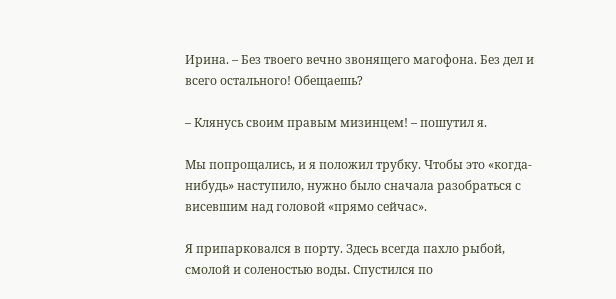Ирина. – Без твоего вечно звонящего магофона. Без дел и всего остального! Обещаешь?

– Клянусь своим правым мизинцем! – пошутил я.

Мы попрощались, и я положил трубку. Чтобы это «когда-нибудь» наступило, нужно было сначала разобраться с висевшим над головой «прямо сейчас».

Я припарковался в порту. Здесь всегда пахло рыбой, смолой и соленостью воды. Спустился по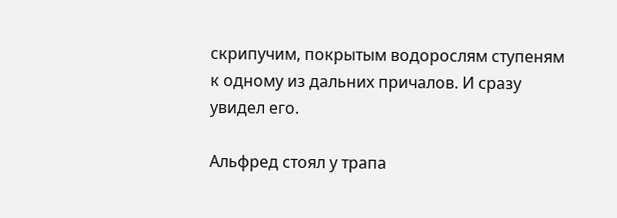скрипучим, покрытым водорослям ступеням к одному из дальних причалов. И сразу увидел его.

Альфред стоял у трапа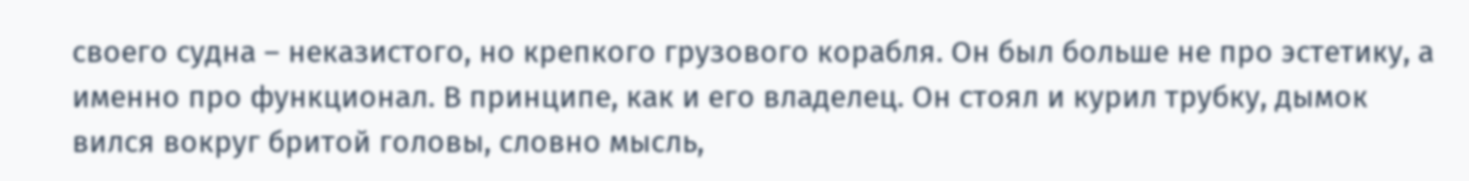своего судна – неказистого, но крепкого грузового корабля. Он был больше не про эстетику, а именно про функционал. В принципе, как и его владелец. Он стоял и курил трубку, дымок вился вокруг бритой головы, словно мысль,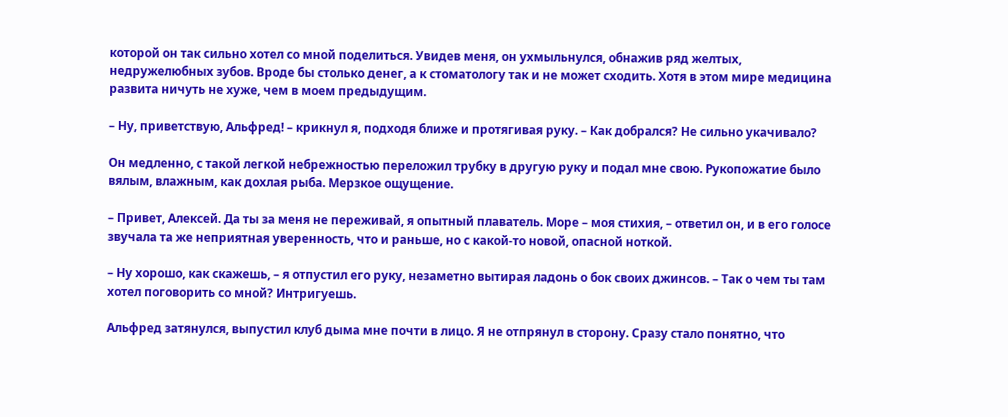которой он так сильно хотел со мной поделиться. Увидев меня, он ухмыльнулся, обнажив ряд желтых, недружелюбных зубов. Вроде бы столько денег, а к стоматологу так и не может сходить. Хотя в этом мире медицина развита ничуть не хуже, чем в моем предыдущим.

– Ну, приветствую, Альфред! – крикнул я, подходя ближе и протягивая руку. – Как добрался? Не сильно укачивало?

Он медленно, с такой легкой небрежностью переложил трубку в другую руку и подал мне свою. Рукопожатие было вялым, влажным, как дохлая рыба. Мерзкое ощущение.

– Привет, Алексей. Да ты за меня не переживай, я опытный плаватель. Море – моя стихия, – ответил он, и в его голосе звучала та же неприятная уверенность, что и раньше, но с какой-то новой, опасной ноткой.

– Ну хорошо, как скажешь, – я отпустил его руку, незаметно вытирая ладонь о бок своих джинсов. – Так о чем ты там хотел поговорить со мной? Интригуешь.

Альфред затянулся, выпустил клуб дыма мне почти в лицо. Я не отпрянул в сторону. Сразу стало понятно, что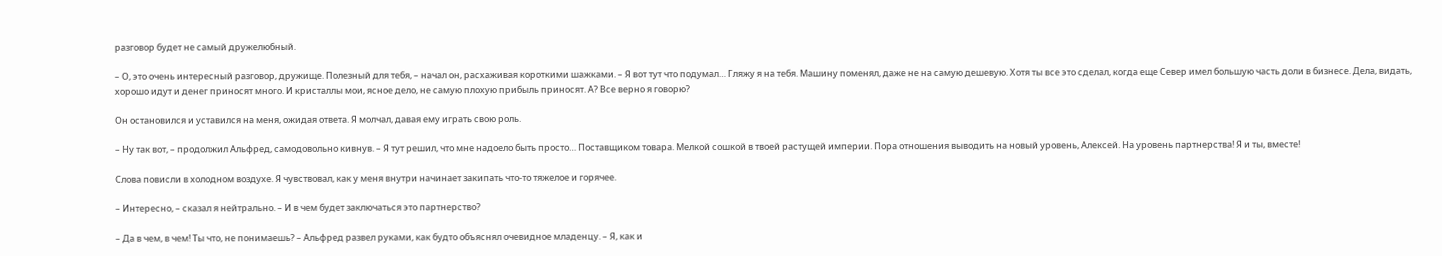разговор будет не самый дружелюбный.

– О, это очень интересный разговор, дружище. Полезный для тебя, – начал он, расхаживая короткими шажками. – Я вот тут что подумал… Гляжу я на тебя. Машину поменял, даже не на самую дешевую. Хотя ты все это сделал, когда еще Север имел большую часть доли в бизнесе. Дела, видать, хорошо идут и денег приносят много. И кристаллы мои, ясное дело, не самую плохую прибыль приносят. А? Все верно я говорю?

Он остановился и уставился на меня, ожидая ответа. Я молчал, давая ему играть свою роль.

– Ну так вот, – продолжил Альфред, самодовольно кивнув. – Я тут решил, что мне надоело быть просто… Поставщиком товара. Мелкой сошкой в твоей растущей империи. Пора отношения выводить на новый уровень, Алексей. На уровень партнерства! Я и ты, вместе!

Слова повисли в холодном воздухе. Я чувствовал, как у меня внутри начинает закипать что-то тяжелое и горячее.

– Интересно, – сказал я нейтрально. – И в чем будет заключаться это партнерство?

– Да в чем, в чем! Ты что, не понимаешь? – Альфред развел руками, как будто объяснял очевидное младенцу. – Я, как и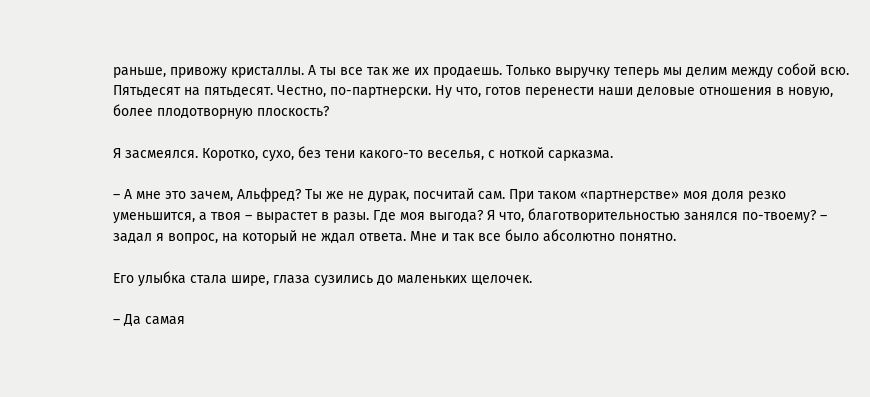раньше, привожу кристаллы. А ты все так же их продаешь. Только выручку теперь мы делим между собой всю. Пятьдесят на пятьдесят. Честно, по-партнерски. Ну что, готов перенести наши деловые отношения в новую, более плодотворную плоскость?

Я засмеялся. Коротко, сухо, без тени какого-то веселья, с ноткой сарказма.

– А мне это зачем, Альфред? Ты же не дурак, посчитай сам. При таком «партнерстве» моя доля резко уменьшится, а твоя – вырастет в разы. Где моя выгода? Я что, благотворительностью занялся по-твоему? – задал я вопрос, на который не ждал ответа. Мне и так все было абсолютно понятно.

Его улыбка стала шире, глаза сузились до маленьких щелочек.

– Да самая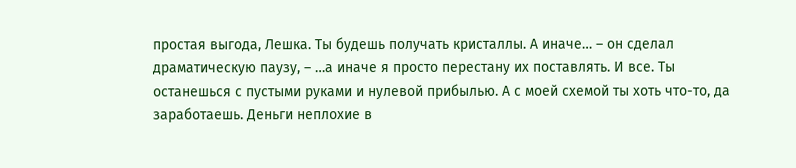простая выгода, Лешка. Ты будешь получать кристаллы. А иначе… – он сделал драматическую паузу, – …а иначе я просто перестану их поставлять. И все. Ты останешься с пустыми руками и нулевой прибылью. А с моей схемой ты хоть что-то, да заработаешь. Деньги неплохие в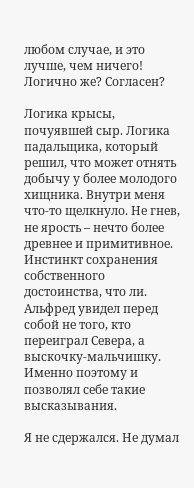любом случае, и это лучше, чем ничего! Логично же? Согласен?

Логика крысы, почуявшей сыр. Логика падальщика, который решил, что может отнять добычу у более молодого хищника. Внутри меня что-то щелкнуло. Не гнев, не ярость – нечто более древнее и примитивное. Инстинкт сохранения собственного достоинства, что ли. Альфред увидел перед собой не того, кто переиграл Северa, а выскочку-мальчишку. Именно поэтому и позволял себе такие высказывания.

Я не сдержался. Не думал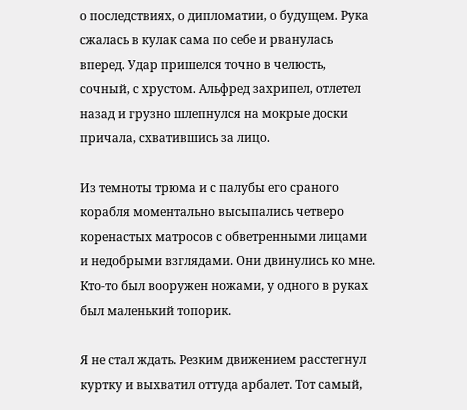о последствиях, о дипломатии, о будущем. Рука сжалась в кулак сама по себе и рванулась вперед. Удар пришелся точно в челюсть, сочный, с хрустом. Альфред захрипел, отлетел назад и грузно шлепнулся на мокрые доски причала, схватившись за лицо.

Из темноты трюма и с палубы его сраного корабля моментально высыпались четверо коренастых матросов с обветренными лицами и недобрыми взглядами. Они двинулись ко мне. Кто-то был вооружен ножами, у одного в руках был маленький топорик.

Я не стал ждать. Резким движением расстегнул куртку и выхватил оттуда арбалет. Тот самый,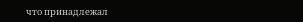что принадлежал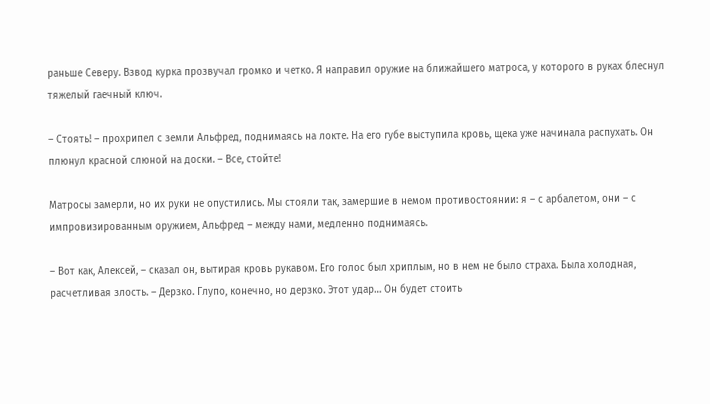раньше Северу. Взвод курка прозвучал громко и четко. Я направил оружие на ближайшего матроса, у которого в руках блеснул тяжелый гаечный ключ.

– Стоять! – прохрипел с земли Альфред, поднимаясь на локте. На его губе выступила кровь, щека уже начинала распухать. Он плюнул красной слюной на доски. – Все, стойте!

Матросы замерли, но их руки не опустились. Мы стояли так, замершие в немом противостоянии: я – с арбалетом, они – с импровизированным оружием, Альфред – между нами, медленно поднимаясь.

– Вот как, Алексей, – сказал он, вытирая кровь рукавом. Его голос был хриплым, но в нем не было страха. Была холодная, расчетливая злость. – Дерзко. Глупо, конечно, но дерзко. Этот удар… Он будет стоить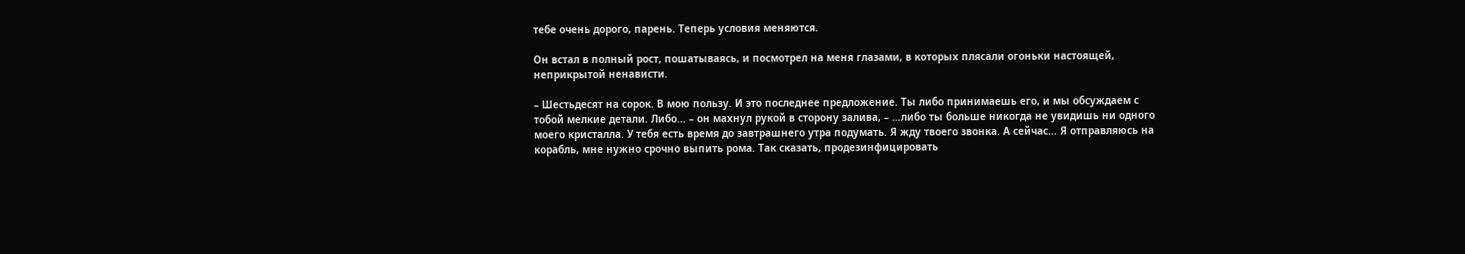тебе очень дорого, парень. Теперь условия меняются.

Он встал в полный рост, пошатываясь, и посмотрел на меня глазами, в которых плясали огоньки настоящей, неприкрытой ненависти.

– Шестьдесят на сорок. В мою пользу. И это последнее предложение. Ты либо принимаешь его, и мы обсуждаем с тобой мелкие детали. Либо… – он махнул рукой в сторону залива, – …либо ты больше никогда не увидишь ни одного моего кристалла. У тебя есть время до завтрашнего утра подумать. Я жду твоего звонка. А сейчас… Я отправляюсь на корабль, мне нужно срочно выпить рома. Так сказать, продезинфицировать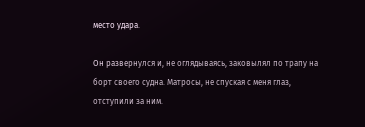место удара.

Он развернулся и, не оглядываясь, заковылял по трапу на борт своего судна. Матросы, не спуская с меня глаз, отступили за ним.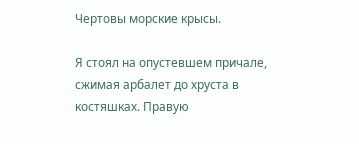Чертовы морские крысы.

Я стоял на опустевшем причале, сжимая арбалет до хруста в костяшках. Правую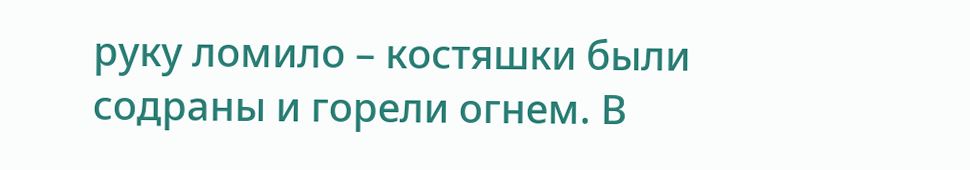руку ломило – костяшки были содраны и горели огнем. В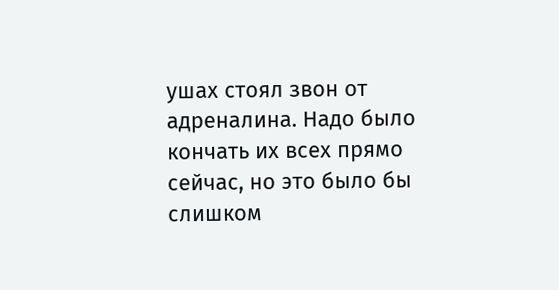ушах стоял звон от адреналина. Надо было кончать их всех прямо сейчас, но это было бы слишком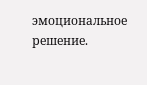эмоциональное решение.